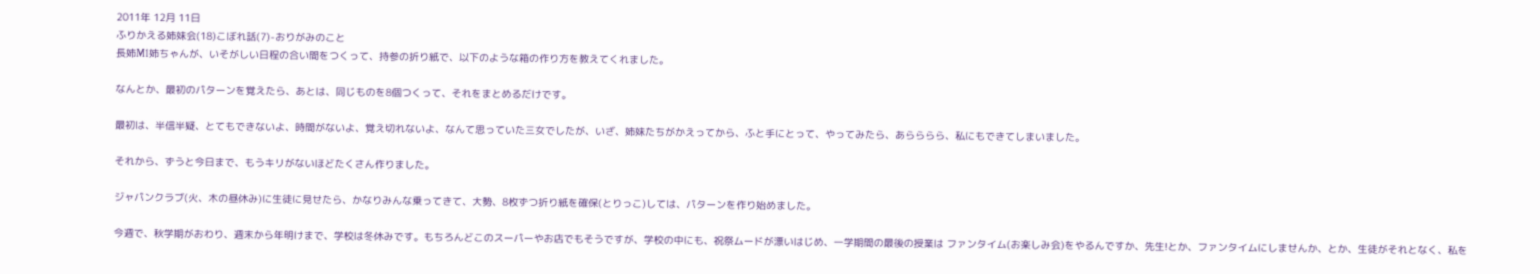2011年 12月 11日
ふりかえる姉妹会(18)こぼれ話(7)-おりがみのこと
長姉M1姉ちゃんが、いそがしい日程の合い間をつくって、持参の折り紙で、以下のような箱の作り方を教えてくれました。

なんとか、最初のパターンを覚えたら、あとは、同じものを8個つくって、それをまとめるだけです。

最初は、半信半疑、とてもできないよ、時間がないよ、覚え切れないよ、なんて思っていた三女でしたが、いざ、姉妹たちがかえってから、ふと手にとって、やってみたら、あらららら、私にもできてしまいました。

それから、ずうと今日まで、もうキリがないほどたくさん作りました。

ジャパンクラブ(火、木の昼休み)に生徒に見せたら、かなりみんな乗ってきて、大勢、8枚ずつ折り紙を確保(とりっこ)しては、パターンを作り始めました。

今週で、秋学期がおわり、週末から年明けまで、学校は冬休みです。もちろんどこのスーパーやお店でもそうですが、学校の中にも、祝祭ムードが漂いはじめ、一学期間の最後の授業は ファンタイム(お楽しみ会)をやるんですか、先生!とか、ファンタイムにしませんか、とか、生徒がそれとなく、私を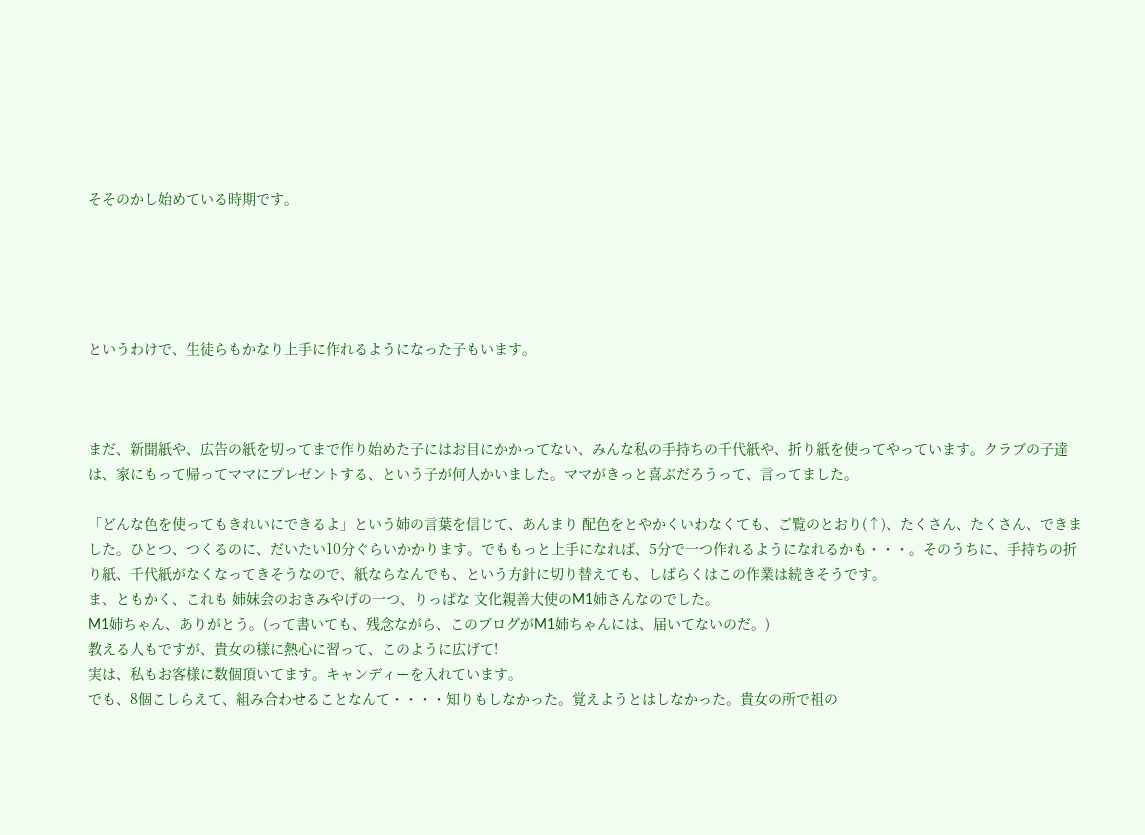そそのかし始めている時期です。





というわけで、生徒らもかなり上手に作れるようになった子もいます。



まだ、新聞紙や、広告の紙を切ってまで作り始めた子にはお目にかかってない、みんな私の手持ちの千代紙や、折り紙を使ってやっています。クラブの子達は、家にもって帰ってママにプレゼントする、という子が何人かいました。ママがきっと喜ぶだろうって、言ってました。

「どんな色を使ってもきれいにできるよ」という姉の言葉を信じて、あんまり 配色をとやかくいわなくても、ご覧のとおり(↑)、たくさん、たくさん、できました。ひとつ、つくるのに、だいたい10分ぐらいかかります。でももっと上手になれば、5分で一つ作れるようになれるかも・・・。そのうちに、手持ちの折り紙、千代紙がなくなってきそうなので、紙ならなんでも、という方針に切り替えても、しばらくはこの作業は続きそうです。
ま、ともかく、これも 姉妹会のおきみやげの一つ、りっぱな 文化親善大使のM1姉さんなのでした。
M1姉ちゃん、ありがとう。(って書いても、残念ながら、このブログがM1姉ちゃんには、届いてないのだ。)
教える人もですが、貴女の様に熱心に習って、このように広げて!
実は、私もお客様に数個頂いてます。キャンディーを入れています。
でも、8個こしらえて、組み合わせることなんて・・・・知りもしなかった。覚えようとはしなかった。貴女の所で祖の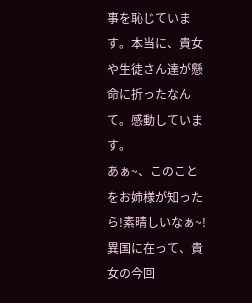事を恥じています。本当に、貴女や生徒さん達が懸命に折ったなんて。感動しています。
あぁ~、このことをお姉様が知ったら!素晴しいなぁ~!
異国に在って、貴女の今回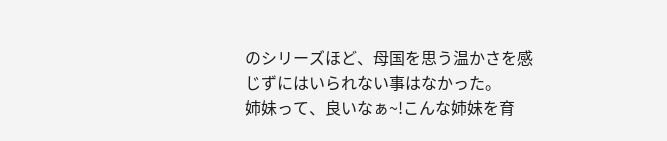のシリーズほど、母国を思う温かさを感じずにはいられない事はなかった。
姉妹って、良いなぁ~!こんな姉妹を育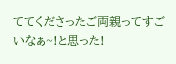ててくださったご両親ってすごいなぁ~!と思った!